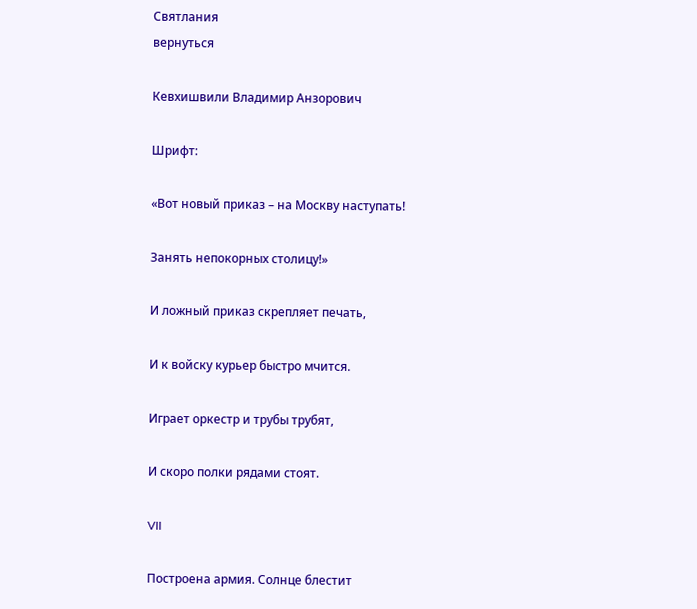Святлания
вернуться

Кевхишвили Владимир Анзорович

Шрифт:

«Вот новый приказ – на Москву наступать!

Занять непокорных столицу!»

И ложный приказ скрепляет печать,

И к войску курьер быстро мчится.

Играет оркестр и трубы трубят,

И скоро полки рядами стоят.

VII

Построена армия. Солнце блестит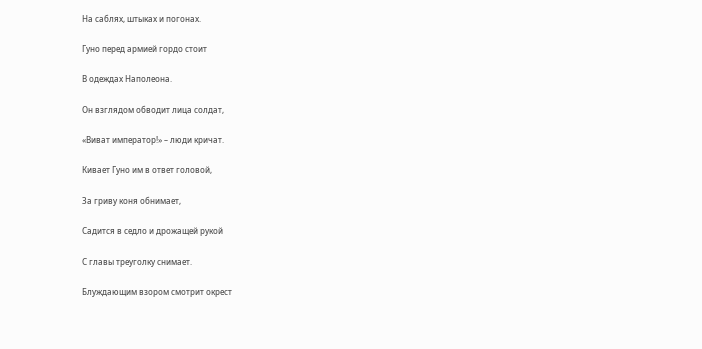На саблях, штыках и погонах.

Гуно перед армией гордо стоит

В одеждах Наполеона.

Он взглядом обводит лица солдат,

«Виват император!» – люди кричат.

Кивает Гуно им в ответ головой,

За гриву коня обнимает,

Садится в седло и дрожащей рукой

С главы треуголку снимает.

Блуждающим взором смотрит окрест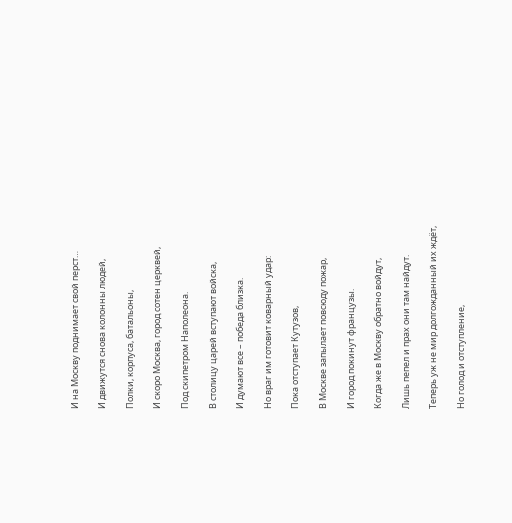И на Москву поднимает свой перст…

И движутся снова колонны людей,

Полки, корпуса, батальоны,

И скоро Москва, город сотен церквей,

Под скипетром Наполеона.

В столицу царей вступают войска,

И думают все – победа близка.

Но враг им готовит коварный удар:

Пока отступает Кутузов,

В Москве запылает повсюду пожар,

И город покинут французы.

Когда же в Москву обратно войдут,

Лишь пепел и прах они там найдут.

Теперь уж не мир долгожданный их ждёт,

Но голод и отступление,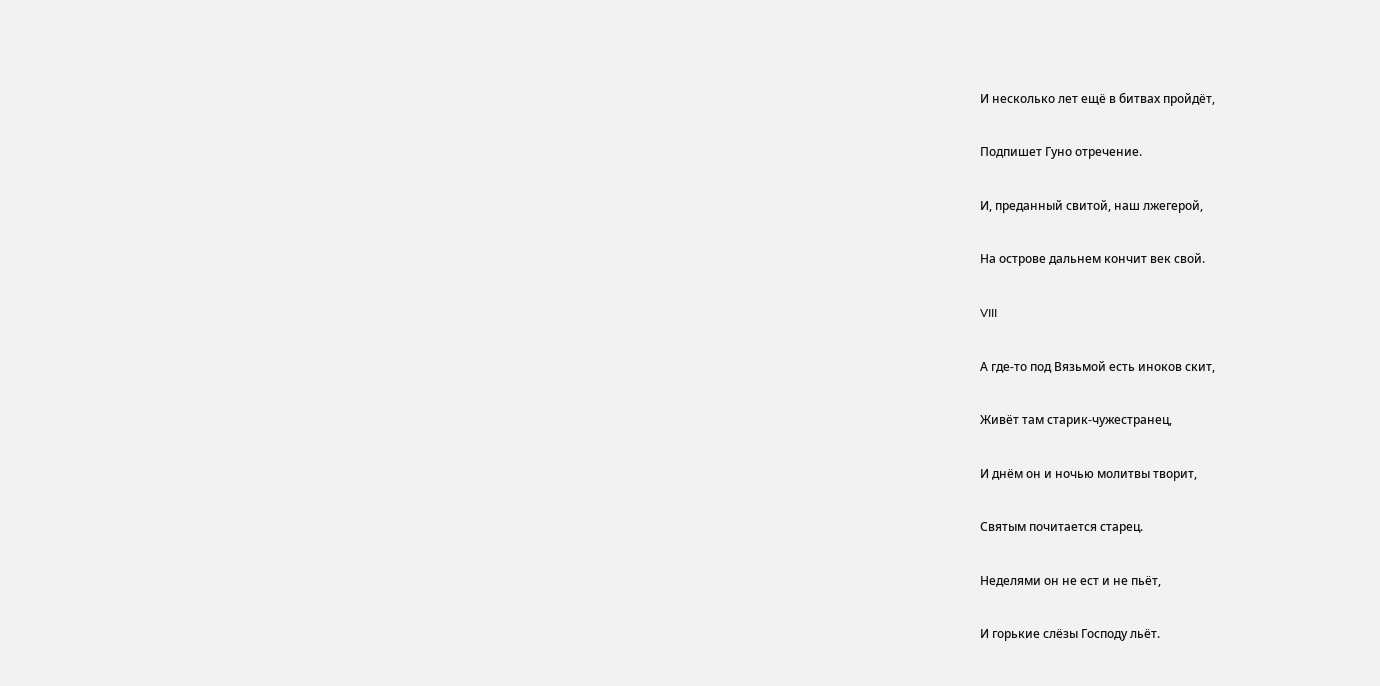И несколько лет ещё в битвах пройдёт,

Подпишет Гуно отречение.

И, преданный свитой, наш лжегерой,

На острове дальнем кончит век свой.

VIII

А где-то под Вязьмой есть иноков скит,

Живёт там старик-чужестранец,

И днём он и ночью молитвы творит,

Святым почитается старец.

Неделями он не ест и не пьёт,

И горькие слёзы Господу льёт.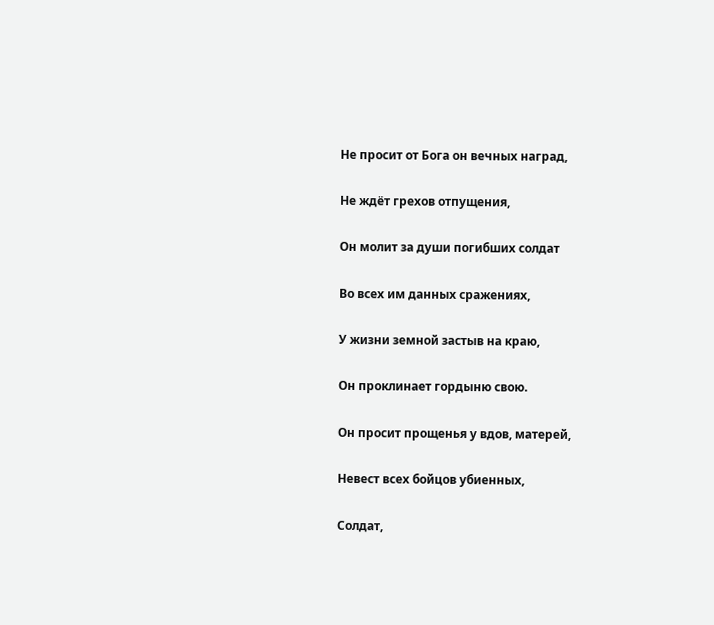Не просит от Бога он вечных наград,

Не ждёт грехов отпущения,

Он молит за души погибших солдат

Во всех им данных сражениях,

У жизни земной застыв на краю,

Он проклинает гордыню свою.

Он просит прощенья у вдов, матерей,

Невест всех бойцов убиенных,

Солдат,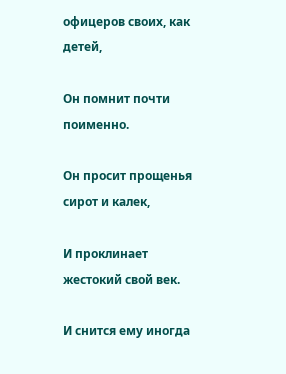офицеров своих, как детей,

Он помнит почти поименно.

Он просит прощенья сирот и калек,

И проклинает жестокий свой век.

И снится ему иногда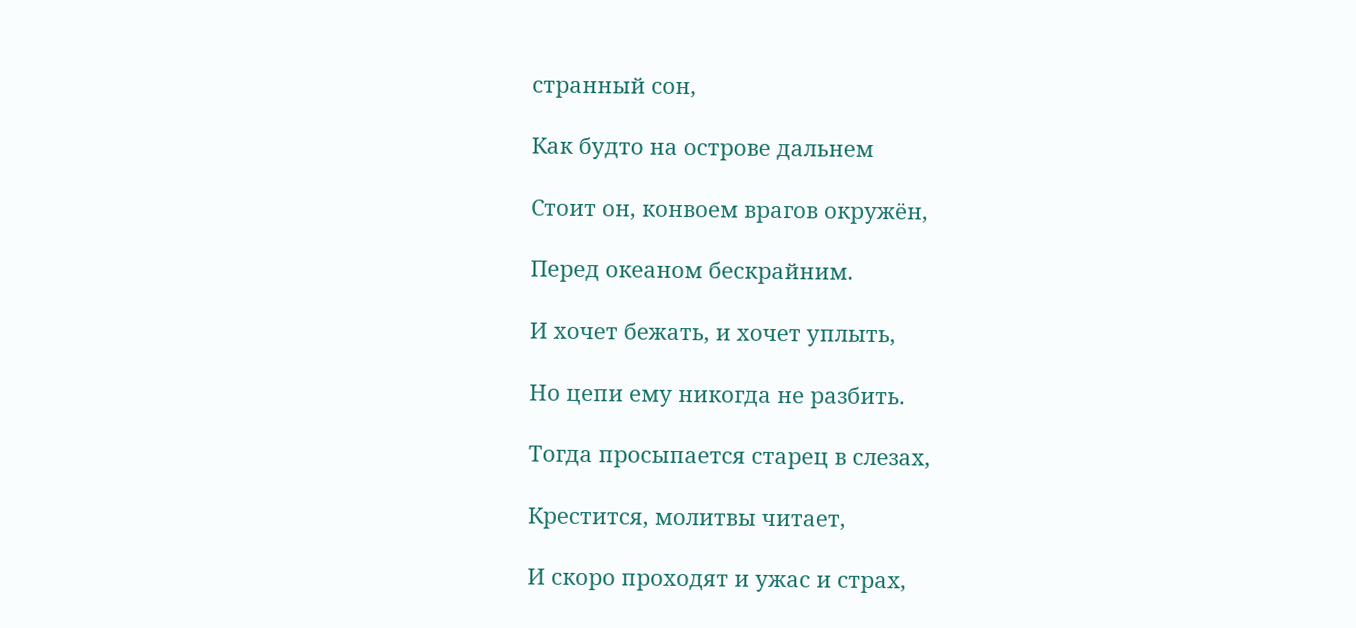странный сон,

Как будто на острове дальнем

Стоит он, конвоем врагов окружён,

Перед океаном бескрайним.

И хочет бежать, и хочет уплыть,

Но цепи ему никогда не разбить.

Тогда просыпается старец в слезах,

Крестится, молитвы читает,

И скоро проходят и ужас и страх,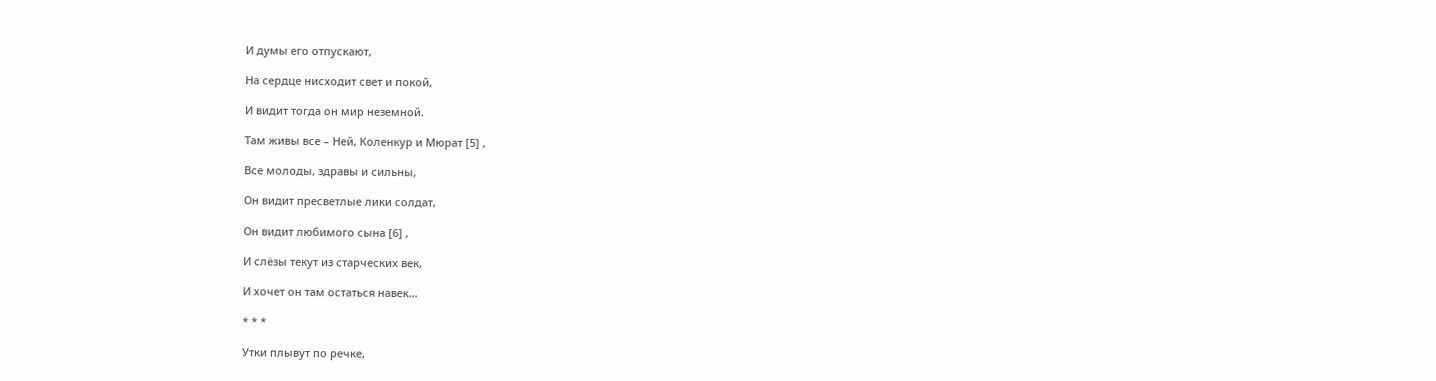И думы его отпускают,

На сердце нисходит свет и покой,

И видит тогда он мир неземной.

Там живы все – Ней, Коленкур и Мюрат [5] ,

Все молоды, здравы и сильны,

Он видит пресветлые лики солдат,

Он видит любимого сына [6] ,

И слёзы текут из старческих век,

И хочет он там остаться навек…

* * *

Утки плывут по речке,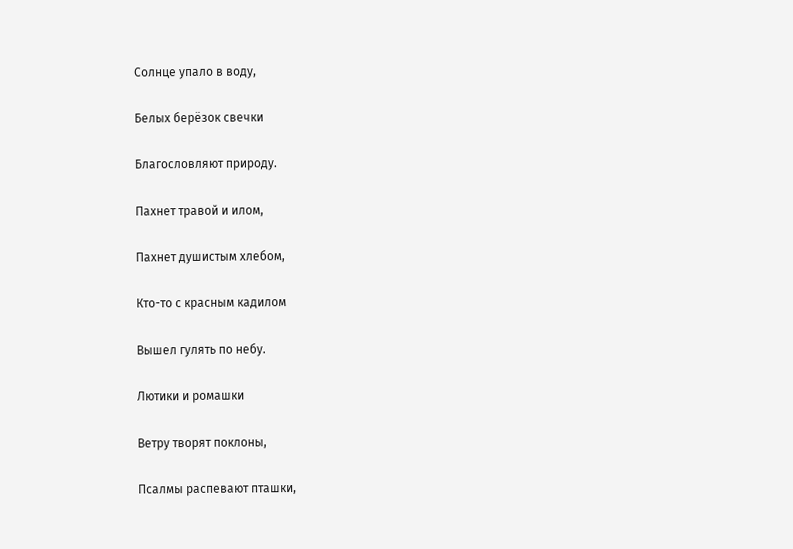Солнце упало в воду,

Белых берёзок свечки

Благословляют природу.

Пахнет травой и илом,

Пахнет душистым хлебом,

Кто-то с красным кадилом

Вышел гулять по небу.

Лютики и ромашки

Ветру творят поклоны,

Псалмы распевают пташки,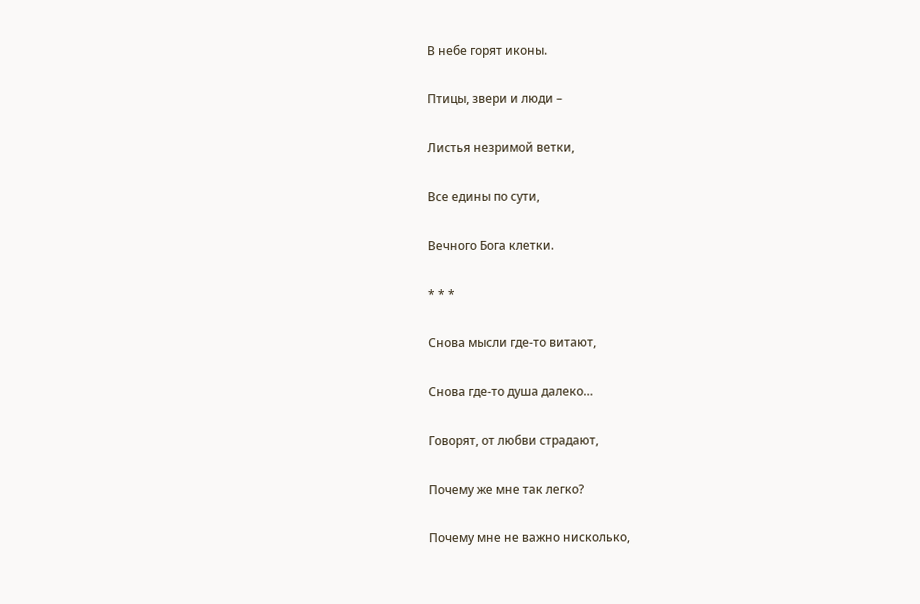В небе горят иконы.

Птицы, звери и люди –

Листья незримой ветки,

Все едины по сути,

Вечного Бога клетки.

* * *

Снова мысли где-то витают,

Снова где-то душа далеко…

Говорят, от любви страдают,

Почему же мне так легко?

Почему мне не важно нисколько,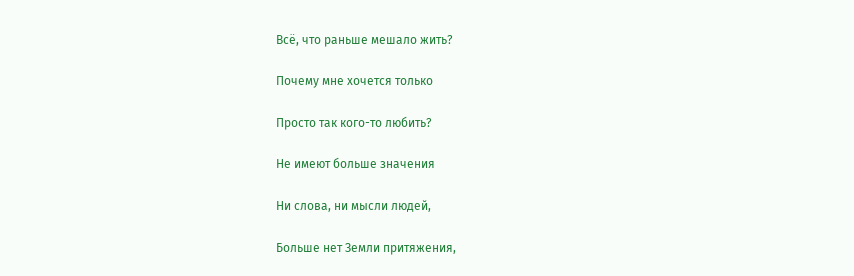Всё, что раньше мешало жить?

Почему мне хочется только

Просто так кого-то любить?

Не имеют больше значения

Ни слова, ни мысли людей,

Больше нет Земли притяжения,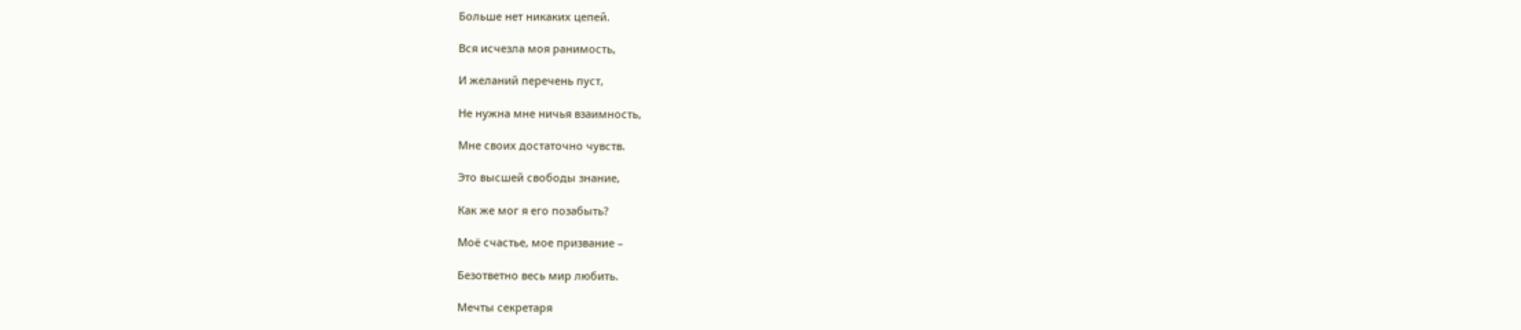Больше нет никаких цепей.

Вся исчезла моя ранимость,

И желаний перечень пуст,

Не нужна мне ничья взаимность,

Мне своих достаточно чувств.

Это высшей свободы знание,

Как же мог я его позабыть?

Моё счастье, мое призвание –

Безответно весь мир любить.

Мечты секретаря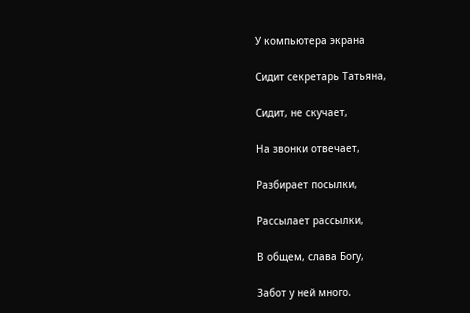У компьютера экрана

Сидит секретарь Татьяна,

Сидит, не скучает,

На звонки отвечает,

Разбирает посылки,

Рассылает рассылки,

В общем, слава Богу,

Забот у ней много.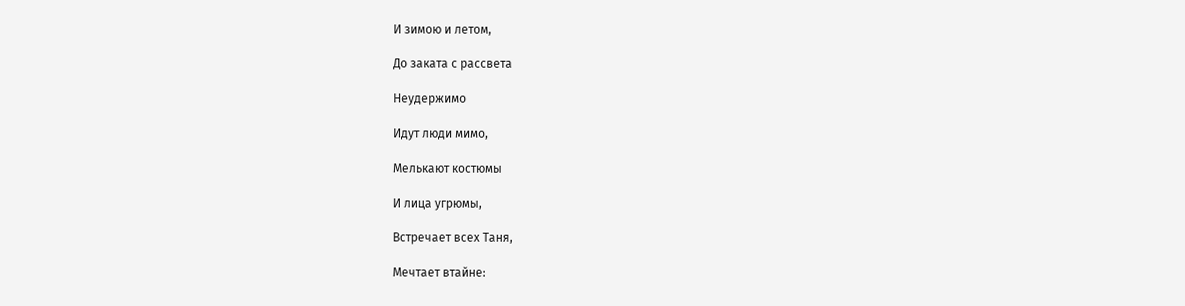И зимою и летом,

До заката с рассвета

Неудержимо

Идут люди мимо,

Мелькают костюмы

И лица угрюмы,

Встречает всех Таня,

Мечтает втайне: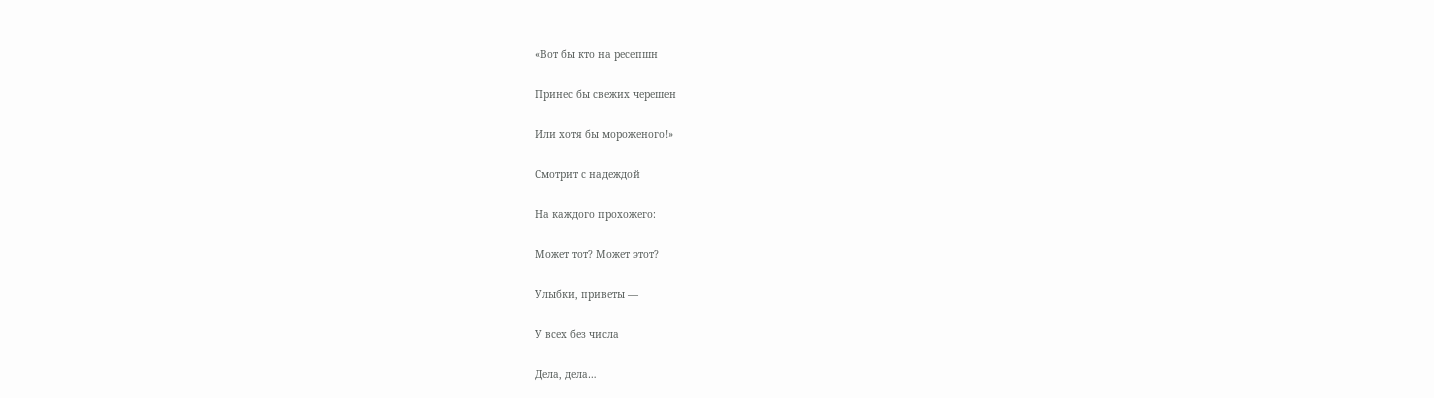«Вот бы кто на ресепшн

Принес бы свежих черешен

Или хотя бы мороженого!»

Смотрит с надеждой

На каждого прохожего:

Может тот? Может этот?

Улыбки, приветы —

У всех без числа

Дела, дела…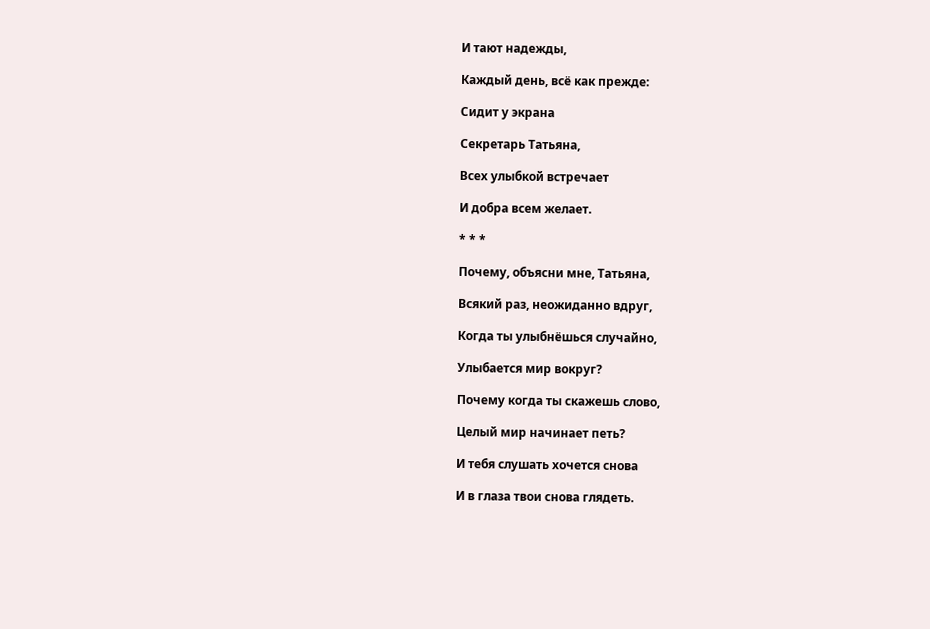И тают надежды,

Каждый день, всё как прежде:

Сидит у экрана

Секретарь Татьяна,

Всех улыбкой встречает

И добра всем желает.

* * *

Почему, объясни мне, Татьяна,

Всякий раз, неожиданно вдруг,

Когда ты улыбнёшься случайно,

Улыбается мир вокруг?

Почему когда ты скажешь слово,

Целый мир начинает петь?

И тебя слушать хочется снова

И в глаза твои снова глядеть.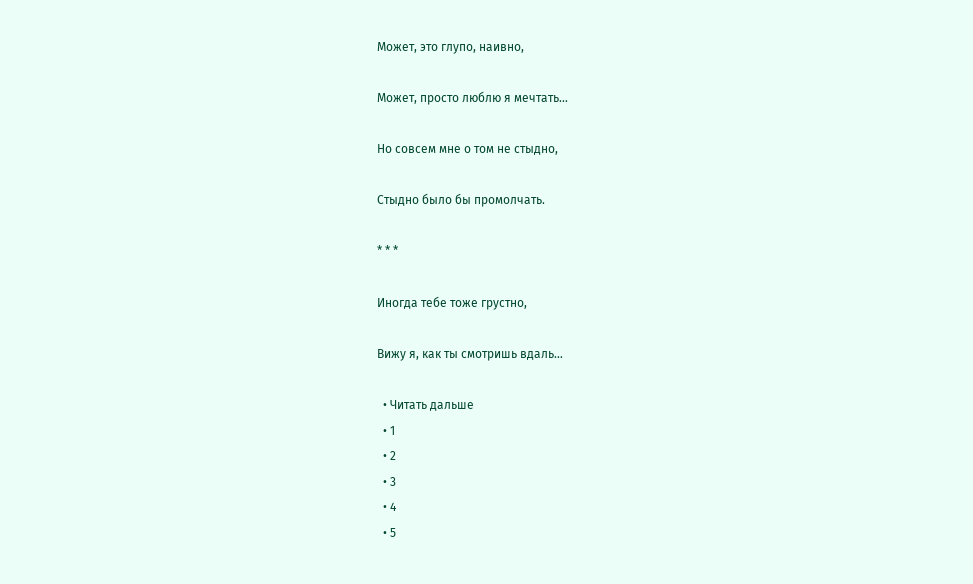Может, это глупо, наивно,

Может, просто люблю я мечтать…

Но совсем мне о том не стыдно,

Стыдно было бы промолчать.

* * *

Иногда тебе тоже грустно,

Вижу я, как ты смотришь вдаль…

  • Читать дальше
  • 1
  • 2
  • 3
  • 4
  • 5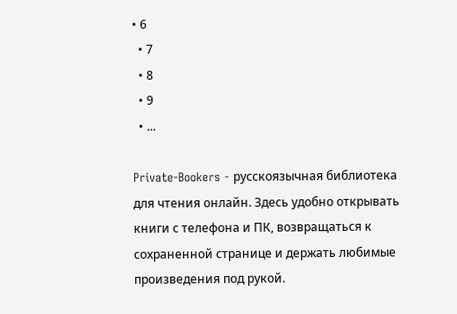• 6
  • 7
  • 8
  • 9
  • ...

Private-Bookers - русскоязычная библиотека для чтения онлайн. Здесь удобно открывать книги с телефона и ПК, возвращаться к сохраненной странице и держать любимые произведения под рукой.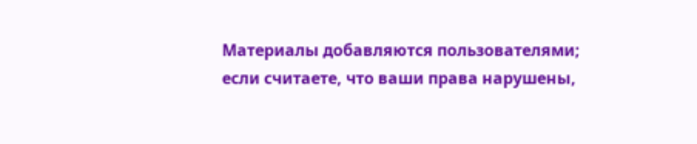Материалы добавляются пользователями; если считаете, что ваши права нарушены,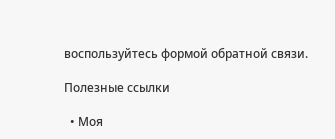воспользуйтесь формой обратной связи.

Полезные ссылки

  • Моя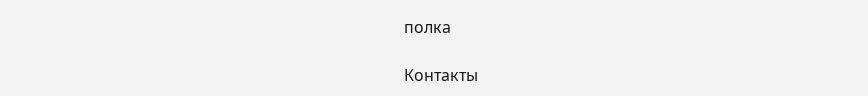полка

Контакты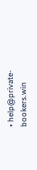• help@private-bookers.win